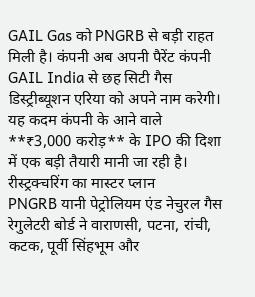GAIL Gas को PNGRB से बड़ी राहत मिली है। कंपनी अब अपनी पैरेंट कंपनी GAIL India से छह सिटी गैस डिस्ट्रीब्यूशन एरिया को अपने नाम करेगी। यह कदम कंपनी के आने वाले **₹3,000 करोड़** के IPO की दिशा में एक बड़ी तैयारी मानी जा रही है।
रीस्ट्रक्चरिंग का मास्टर प्लान
PNGRB यानी पेट्रोलियम एंड नेचुरल गैस रेगुलेटरी बोर्ड ने वाराणसी, पटना, रांची, कटक, पूर्वी सिंहभूम और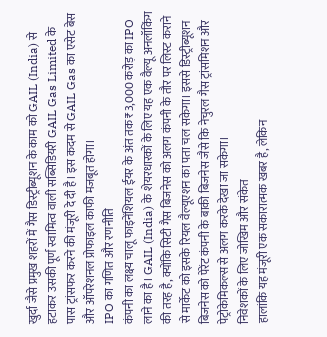खुर्दा जैसे प्रमुख शहरों में गैस डिस्ट्रीब्यूशन के काम को GAIL (India) से हटाकर उसकी पूर्ण स्वामित्व वाली सब्सिडियरी GAIL Gas Limited के पास ट्रांसफर करने की मंजूरी दे दी है। इस कदम से GAIL Gas का एसेट बेस और ऑपरेशनल प्रोफाइल काफी मजबूत होगा।
IPO का गणित और रणनीति
कंपनी का लक्ष्य चालू फाइनेंशियल ईयर के अंत तक ₹3,000 करोड़ का IPO लाने का है। GAIL (India) के शेयरधारकों के लिए यह एक वैल्यू अनलॉकिंग की तरह है, क्योंकि सिटी गैस बिजनेस को अलग कंपनी के तौर पर लिस्ट कराने से मार्केट को इसके रियल वैल्यूएशन का पता चल सकेगा। इससे डिस्ट्रीब्यूशन बिजनेस को पेरेंट कंपनी के बाकी बिजनेस जैसे कि नेचुरल गैस ट्रांसमिशन और पेट्रोकेमिकल्स से अलग करके देखा जा सकेगा।
निवेशकों के लिए जोखिम और संकेत
हालांकि यह मंजूरी एक सकारात्मक खबर है, लेकिन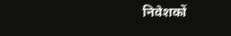निवेशकों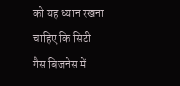को यह ध्यान रखना चाहिए कि सिटी गैस बिजनेस में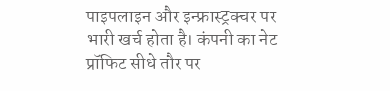पाइपलाइन और इन्फ्रास्ट्रक्चर पर भारी खर्च होता है। कंपनी का नेट प्रॉफिट सीधे तौर पर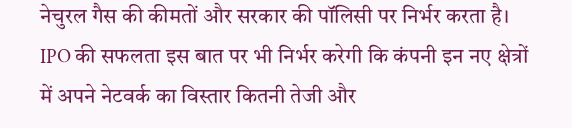नेचुरल गैस की कीमतों और सरकार की पॉलिसी पर निर्भर करता है। IPO की सफलता इस बात पर भी निर्भर करेगी कि कंपनी इन नए क्षेत्रों में अपने नेटवर्क का विस्तार कितनी तेजी और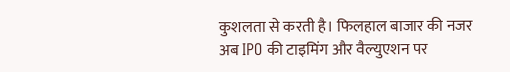कुशलता से करती है। फिलहाल बाजार की नजर अब IPO की टाइमिंग और वैल्युएशन पर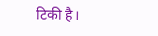टिकी है।